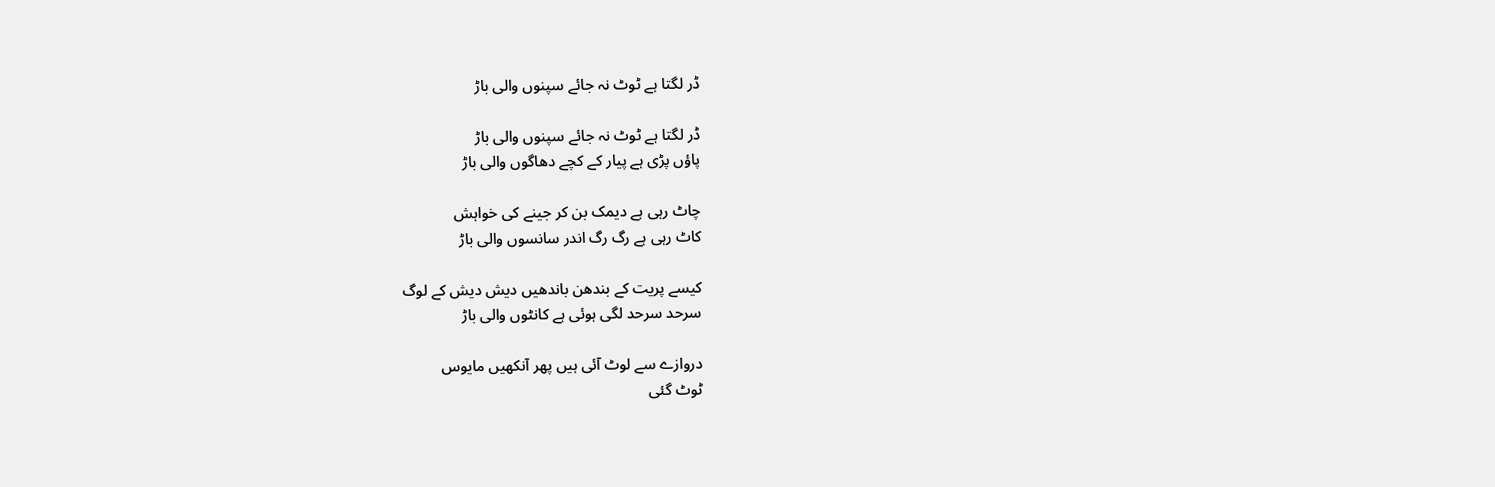ڈر لگتا ہے ٹوٹ نہ جائے سپنوں والی باڑ

ڈر لگتا ہے ٹوٹ نہ جائے سپنوں والی باڑ
پاؤں پڑی ہے پیار کے کچے دھاگوں والی باڑ

چاٹ رہی ہے دیمک بن کر جینے کی خواہش
کاٹ رہی ہے رگ رگ اندر سانسوں والی باڑ

کیسے پریت کے بندھن باندھیں دیش دیش کے لوگ
سرحد سرحد لگی ہوئی ہے کانٹوں والی باڑ

دروازے سے لوٹ آئی ہیں پھر آنکھیں مایوس
ٹوٹ گئی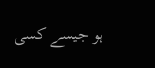ہو جیسے کسی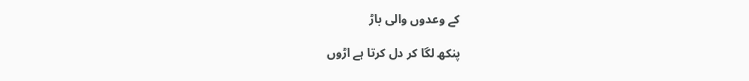کے وعدوں والی باڑ

پنکھ لگا کر دل کرتا ہے اڑوں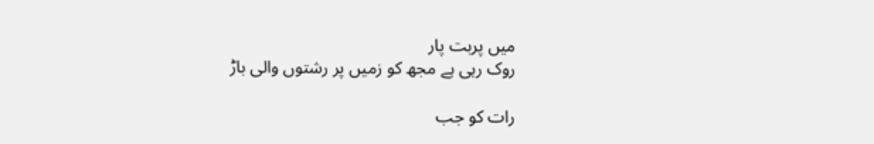میں پربت پار
روک رہی ہے مجھ کو زمیں پر رشتوں والی باڑ

رات کو جب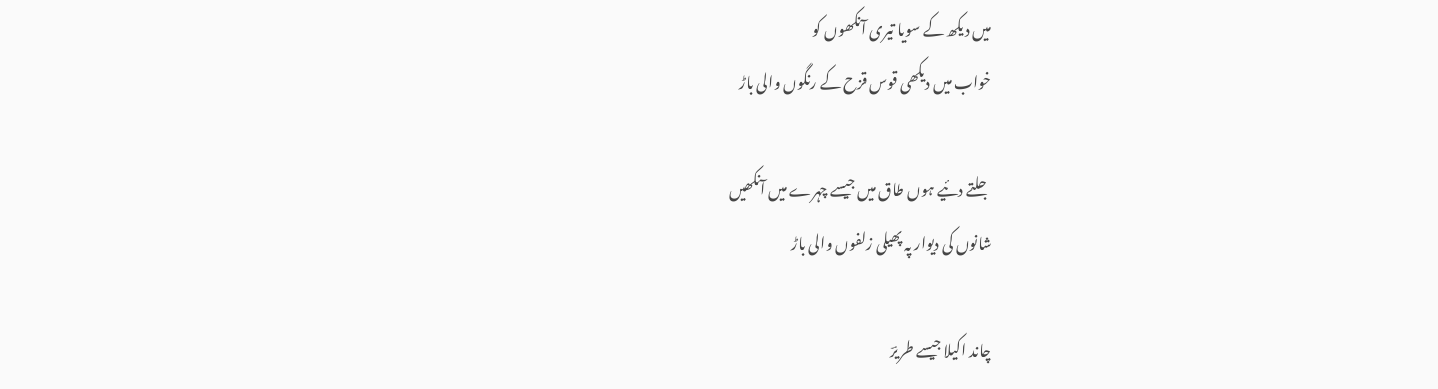میں دیکھ کے سویا تیری آنکھوں کو
خواب میں دیکھی قوس قزح کے رنگوں والی باڑ

جلتے دئیے ہوں طاق میں جیسے چہرے میں آنکھیں
شانوں کی دیوار پہ پھیلی زلفوں والی باڑ

چاند اکیلا جیسے طریرؔ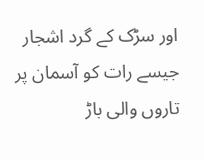اور سڑک کے گرد اشجار
جیسے رات کو آسمان پر تاروں والی باڑ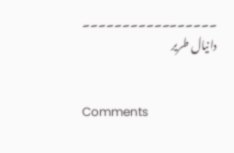۔۔۔۔۔۔۔۔۔۔۔۔۔۔۔۔۔
دانیال طریر


Comments